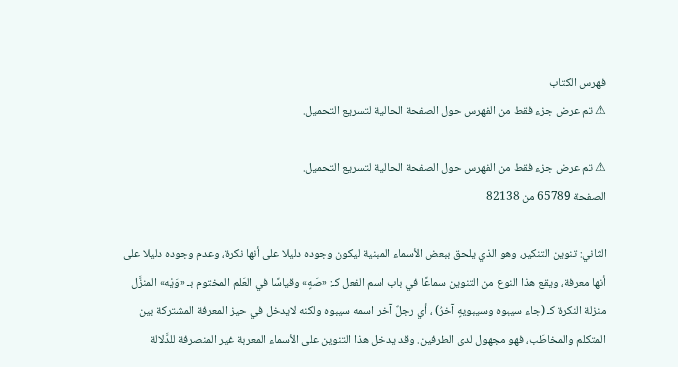فهرس الكتاب
⚠ تم عرض جزء فقط من الفهرس حول الصفحة الحالية لتسريع التحميل.

⚠ تم عرض جزء فقط من الفهرس حول الصفحة الحالية لتسريع التحميل.
الصفحة 65789 من 82138

الثاني: تنوين التنكير، وهو الذي يلحق ببعض الأسماء المبنية ليكون وجوده دليلا على أنها نكرة، وعدم وجوده دليلا على أنها معرفة، ويقع هذا النوع من التنوين سماعًا في باب اسم الفعل كـ: «صَهٍ» وقياسًا في العَلم المختوم بـ «وَيْه» المنزَّل منزلة النكرة كـ (جاء سيبوه وسيبويهٍ آخرُ) ، أي رجلٌ آخر اسمه سيبوه ولكنه لايدخل في حيز المعرفة المشتركة بين المتكلم والمخاطَب، فهو مجهول لدى الطرفين. وقد يدخل هذا التنوين على الأسماء المعربة غير المنصرفة للدَّلالة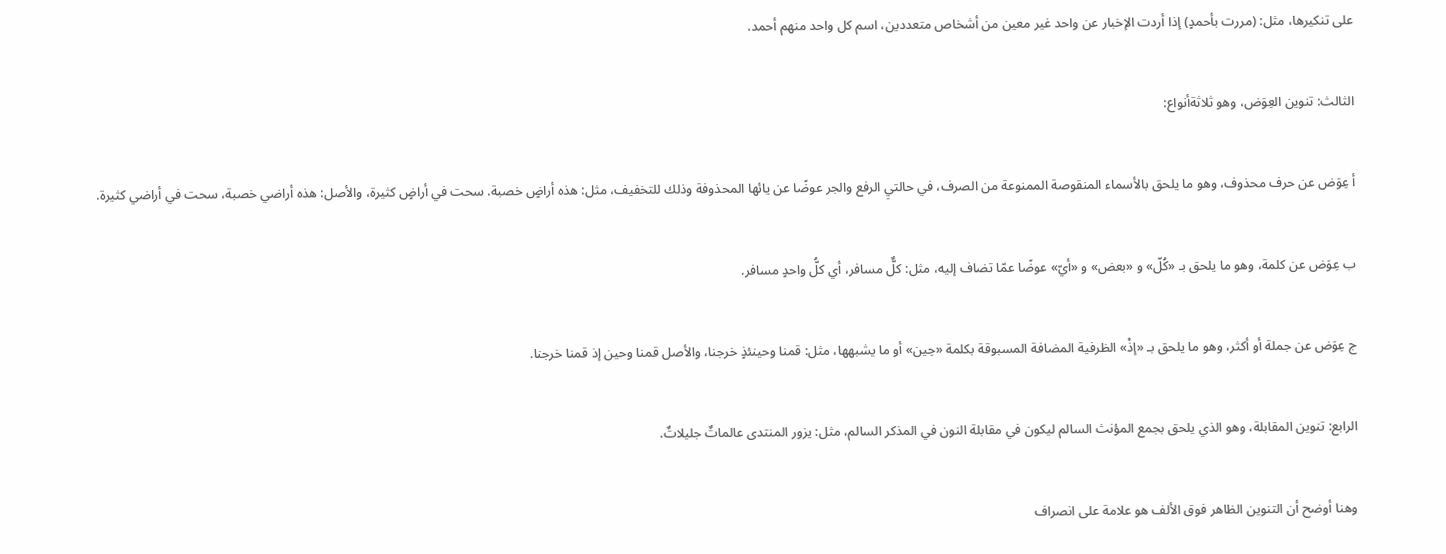على تنكيرها، مثل: (مررت بأحمدٍ) إذا أردت الإخبار عن واحد غير معين من أشخاص متعددين، اسم كل واحد منهم أحمد.

الثالث: تنوين العِوَض، وهو ثلاثةأنواع:

أ عِوَض عن حرف محذوف، وهو ما يلحق بالأسماء المنقوصة الممنوعة من الصرف، في حالتيِ الرفع والجر عوضًا عن يائها المحذوفة وذلك للتخفيف، مثل: هذه أراضٍ خصبة. سحت في أراضٍ كثيرة، والأصل: هذه أراضي خصبة، سحت في أراضي كثيرة.

ب عِوَض عن كلمة، وهو ما يلحق بـ «كُلّ» و «بعض» و «أيّ» عوضًا عمّا تضاف إليه، مثل: كلٌّ مسافر، أي كلُّ واحدٍ مسافر.

ج عِوَض عن جملة أو أكثر، وهو ما يلحق بـ «إذْ» الظرفية المضافة المسبوقة بكلمة «حِين» أو ما يشبهها، مثل: قمنا وحينئذٍ خرجنا، والأصل قمنا وحين إذ قمنا خرجنا.

الرابع: تنوين المقابلة، وهو الذي يلحق بجمع المؤنث السالم ليكون في مقابلة النون في المذكر السالم، مثل: يزور المنتدى عالماتٌ جليلاتٌ.

وهنا أوضح أن التنوين الظاهر فوق الألف هو علامة على انصراف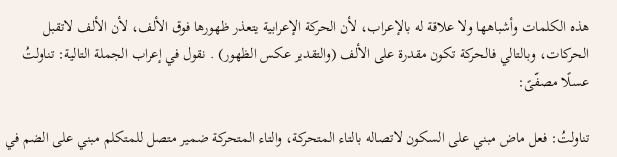هذه الكلمات وأشباهها ولا علاقة له بالإعراب، لأن الحركة الإعرابية يتعذر ظهورها فوق الألف، لأن الألف لاتقبل الحركات، وبالتالي فالحركة تكون مقدرة على الألف (والتقدير عكس الظهور) . نقول في إعراب الجملة التالية: تناولتُ عسلًا مصفّىً:

تناولتُ: فعل ماض مبني على السكون لاتصاله بالتاء المتحركة، والتاء المتحركة ضمير متصل للمتكلم مبني على الضم في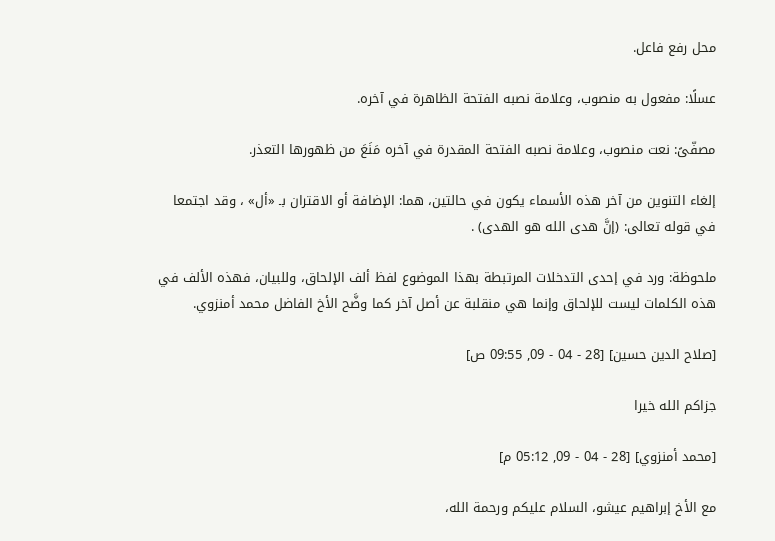محل رفع فاعل.

عسلًا: مفعول به منصوب، وعلامة نصبه الفتحة الظاهرة في آخره.

مصفّىً: نعت منصوب، وعلامة نصبه الفتحة المقدرة في آخره مَنَعَ من ظهورها التعذر.

إلغاء التنوين من آخر هذه الأسماء يكون في حالتين، هما: الإضافة أو الاقتران بـ «أل» ، وقد اجتمعا في قوله تعالى: (إنَّ هدى الله هو الهدى) .

ملحوظة: ورد في إحدى التدخلات المرتبطة بهذا الموضوع لفظ ألف الإلحاق، وللبيان، فهذه الألف في هذه الكلمات ليست للإلحاق وإنما هي منقلبة عن أصل آخر كما وضَّح الأخ الفاضل محمد أمنزوي.

[صلاح الدين حسين] [28 - 04 - 09, 09:55 ص]

جزاكم الله خيرا

[محمد أمنزوي] [28 - 04 - 09, 05:12 م]

مع الأخ إبراهيم عيشو، السلام عليكم ورحمة الله،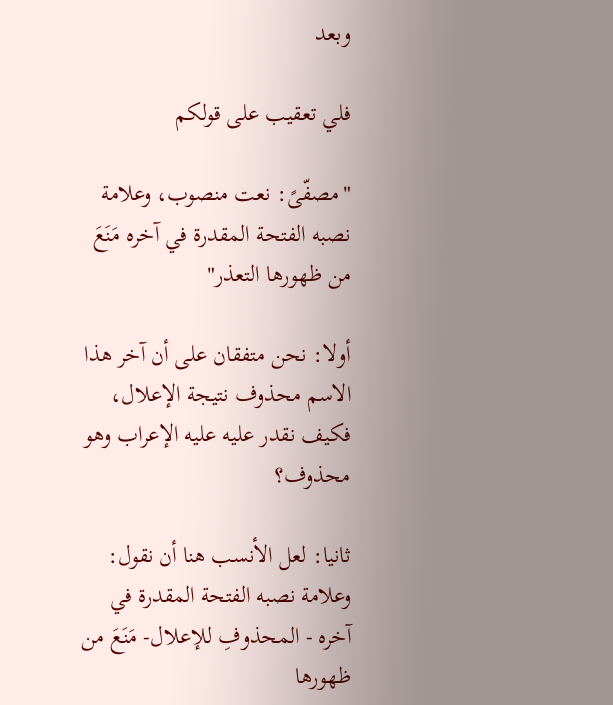وبعد

فلي تعقيب على قولكم

"مصفّىً: نعت منصوب، وعلامة نصبه الفتحة المقدرة في آخره مَنَعَ من ظهورها التعذر"

أولا: نحن متفقان على أن آخر هذا الاسم محذوف نتيجة الإعلال، فكيف نقدر عليه عليه الإعراب وهو محذوف؟

ثانيا: لعل الأنسب هنا أن نقول: وعلامة نصبه الفتحة المقدرة في آخره - المحذوفِ للإعلال- مَنَعَ من ظهورها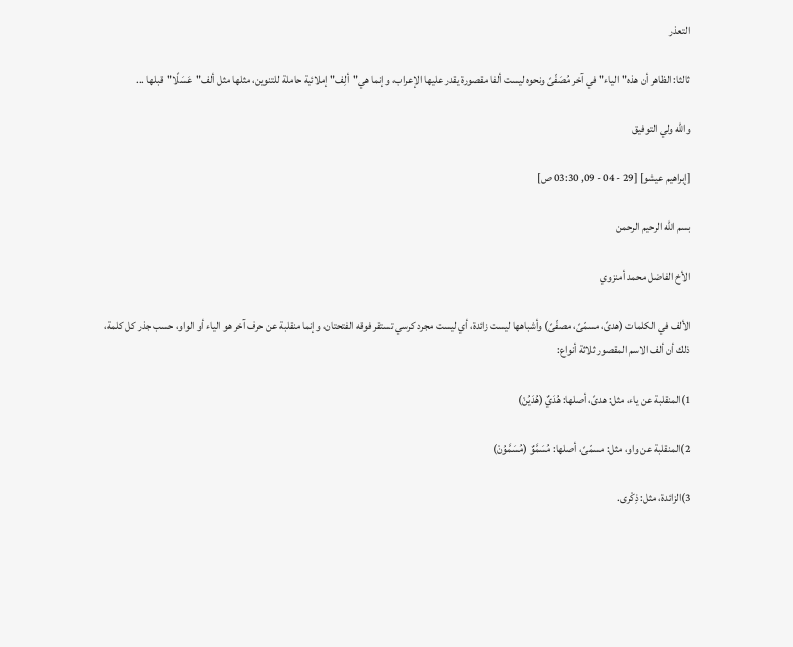التعذر

ثالثا: الظاهر أن هذه"الياء"في آخر مُصَفّىً ونحوه ليست ألفا مقصورة يقدر عليها الإعراب، وإنما هي"ألِف"إملائية حاملة للتنوين، مثلها مثل ألف"عَسَلًا"قبلها ...

والله ولي التوفيق

[إبراهيم عيشو] [29 - 04 - 09, 03:30 ص]

بسم الله الرحيم الرحمن

الأخ الفاضل محمد أمنزوي

الألف في الكلمات (هدىً، مسمّىً، مصفّىً) وأشباهها ليست زائدة، أي ليست مجرد كرسي تستقر فوقه الفتحتان، وإنما منقلبة عن حرف آخر هو الياء أو الواو، حسب جذر كل كلمة، ذلك أن ألف الاسم المقصور ثلاثة أنواع:

1)المنقلبة عن ياء، مثل: هدىً، أصلها: هُدَيٌ (هُدَيُنْ)

2)المنقلبة عن واو، مثل: مسمّىً، أصلها: مُسَمَّوٌ (مُسَمَّوُنْ)

3)الزائدة، مثل: ذِكْرى.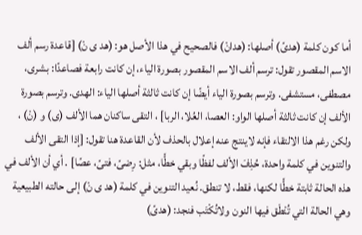أما كون كلمة (هدىً) أصلها: (هدانْ) فالصحيح في هذا الأصل هو: (هد ى نْ) [قاعدة رسم ألف الاسم المقصور تقول: ترسم ألف الاسم المقصور بصورة الياء، إن كانت رابعة فصاعدًا: بشرى، مصطفى، مستشفى. وترسم بصورة الياء أيضًا إن كانت ثالثة أصلها الياء: الهدى. وترسم بصورة الألف إن كانت ثالثة أصلها الواو: العصا، العُلا، الربا] ، التقى ساكنان هما الألف (ى) و (نْ) ، ولكن رغم هذا الالتقاء فإنه لاينتج عنه إعلال بالحذف لأن القاعدة هنا تقول: [إذا التقى الألف والتنوين في كلمة واحدة، حُذِفَ الألف لفظًا وبقي خطًّا، مثل: رِضىً، فتىً، عصًا] . أي أن الألف في هذه الحالة ثابتة خطًّا لكنها، فقط، لا تنطق. نُعيد التنوين في كلمة (هد ى نْ) إلى حالته الطبيعية وهي الحالة التي تُنْطَق فيها النون ولاتُكْتَب فنجد: (هدىً)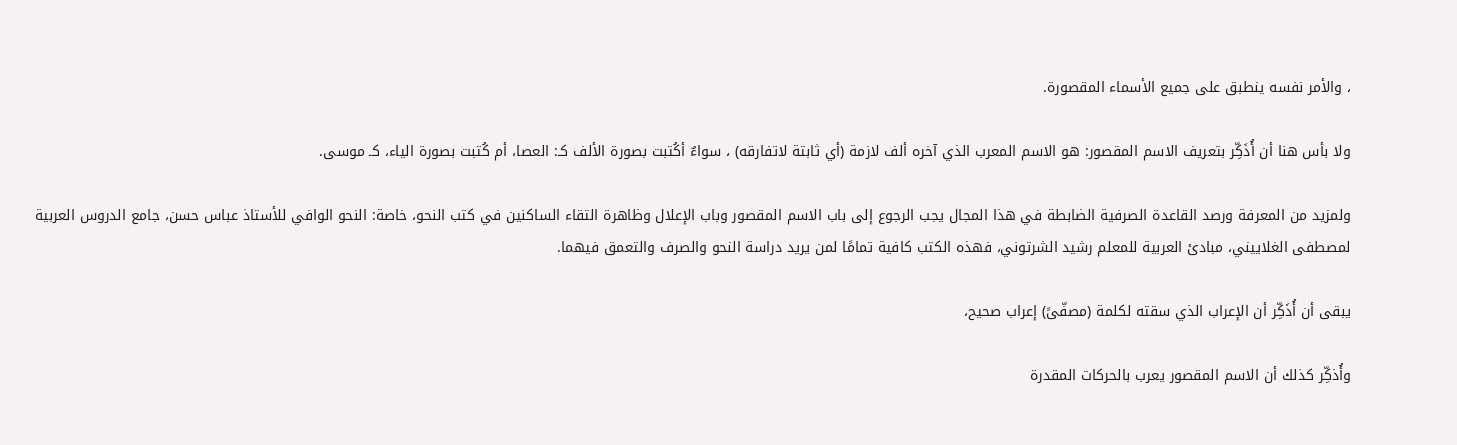، والأمر نفسه ينطبق على جميع الأسماء المقصورة.

ولا بأس هنا أن أُذَكِّر بتعريف الاسم المقصور: هو الاسم المعرب الذي آخره ألف لازمة (أي ثابتة لاتفارقه) ، سواءٌ أكُتبت بصورة الألف كـ: العصا، أم كُتبت بصورة الياء، كـ موسى.

ولمزيد من المعرفة ورصد القاعدة الصرفية الضابطة في هذا المجال يجب الرجوع إلى باب الاسم المقصور وباب الإعلال وظاهرة التقاء الساكنين في كتب النحو، خاصة: النحو الوافي للأستاذ عباس حسن، جامع الدروس العربية لمصطفى الغلاييني، مبادئ العربية للمعلم رشيد الشرتوني، فهذه الكتب كافية تمامًا لمن يريد دراسة النحو والصرف والتعمق فيهما.

يبقى أن أُذَكِّر أن الإعراب الذي سقته لكلمة (مصفّىً) إعراب صحيح،

وأُذكِّر كذلك أن الاسم المقصور يعرب بالحركات المقدرة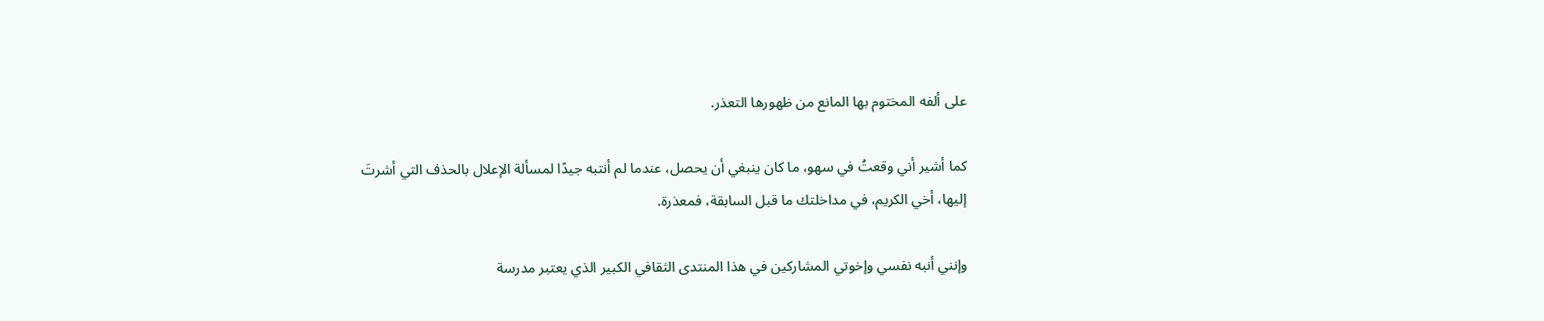على ألفه المختوم بها المانع من ظهورها التعذر.

كما أشير أني وقعتُ في سهو، ما كان ينبغي أن يحصل، عندما لم أنتبه جيدًا لمسألة الإعلال بالحذف التي أشرتَ إليها، أخي الكريم، في مداخلتك ما قبل السابقة، فمعذرة.

وإنني أنبه نفسي وإخوتي المشاركين في هذا المنتدى الثقافي الكبير الذي يعتبر مدرسة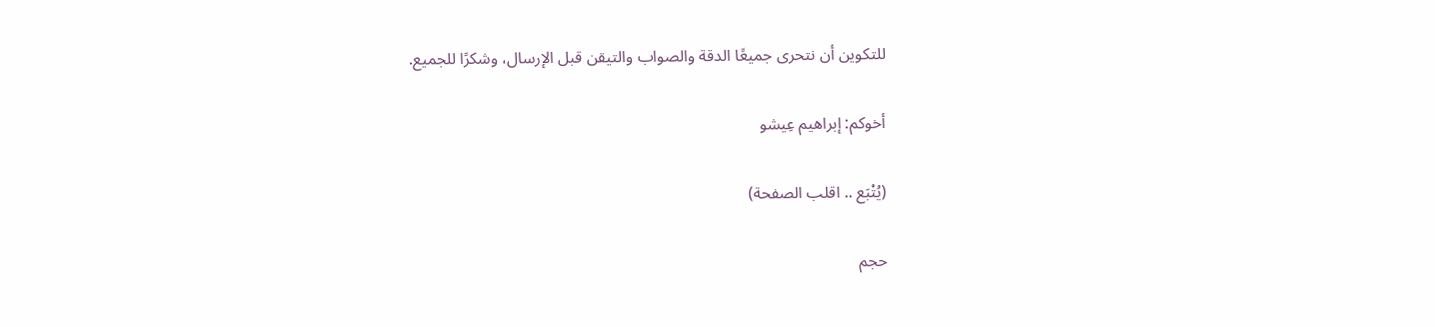للتكوين أن نتحرى جميعًا الدقة والصواب والتيقن قبل الإرسال، وشكرًا للجميع.

أخوكم: إبراهيم عِيشو

(يُتْبَع .. اقلب الصفحة)

حجم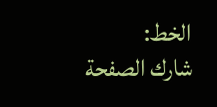الخط:
شارك الصفحة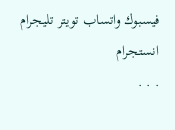فيسبوك واتساب تويتر تليجرام انستجرام
. . .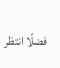فضلًا انتظر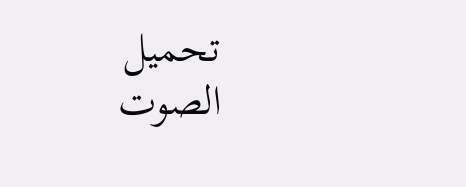تحميل الصوت